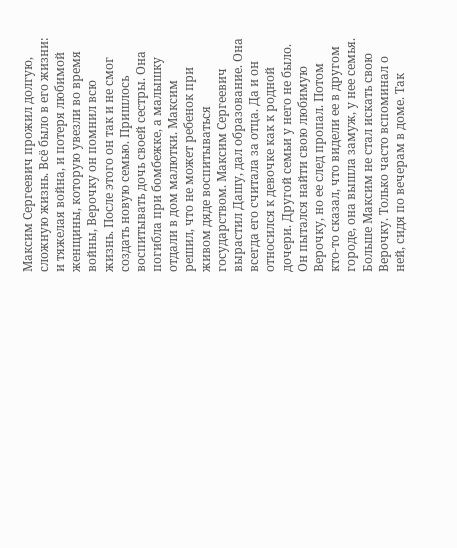Максим Сергеевич прожил долгую, сложную жизнь. Всё было в его жизни: и тяжелая война, и потеря любимой женщины, которую увезли во время войны, Верочку он помнил всю жизнь. После этого он так и не смог создать новую семью. Пришлось воспитывать дочь своей сестры. Она погибла при бомбежке, а малышку отдали в дом малютки. Максим решил, что не может ребенок при живом дяде воспитываться государством. Максим Сергеевич вырастил Дашу, дал образование. Она всегда его считала за отца. Да и он относился к девочке как к родной дочери. Другой семьи у него не было.
Он пытался найти свою любимую Верочку, но ее след пропал. Потом кто-то сказал, что видели ее в другом городе, она вышла замуж, у нее семья. Больше Максим не стал искать свою Верочку. Только часто вспоминал о ней, сидя по вечерам в доме. Так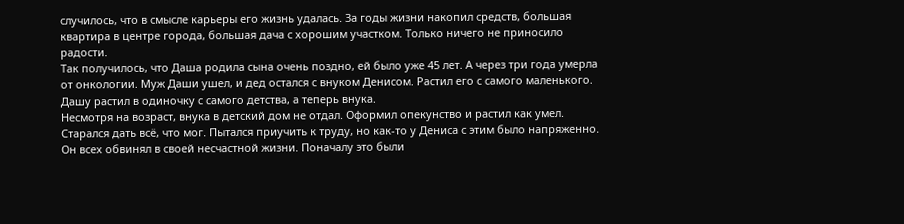случилось, что в смысле карьеры его жизнь удалась. За годы жизни накопил средств, большая квартира в центре города, большая дача с хорошим участком. Только ничего не приносило радости.
Так получилось, что Даша родила сына очень поздно, ей было уже 45 лет. А через три года умерла от онкологии. Муж Даши ушел, и дед остался с внуком Денисом. Растил его с самого маленького. Дашу растил в одиночку с самого детства, а теперь внука.
Несмотря на возраст, внука в детский дом не отдал. Оформил опекунство и растил как умел. Старался дать всё, что мог. Пытался приучить к труду, но как-то у Дениса с этим было напряженно. Он всех обвинял в своей несчастной жизни. Поначалу это были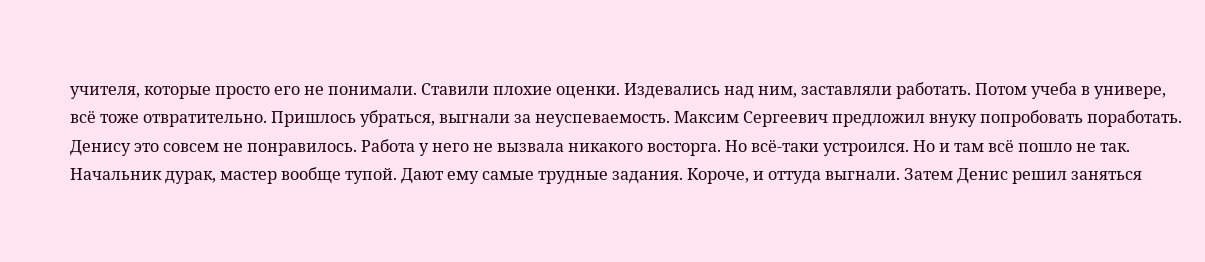учителя, которые просто его не понимали. Ставили плохие оценки. Издевались над ним, заставляли работать. Потом учеба в универе, всё тоже отвратительно. Пришлось убраться, выгнали за неуспеваемость. Максим Сергеевич предложил внуку попробовать поработать. Денису это совсем не понравилось. Работа у него не вызвала никакого восторга. Но всё-таки устроился. Но и там всё пошло не так. Начальник дурак, мастер вообще тупой. Дают ему самые трудные задания. Короче, и оттуда выгнали. Затем Денис решил заняться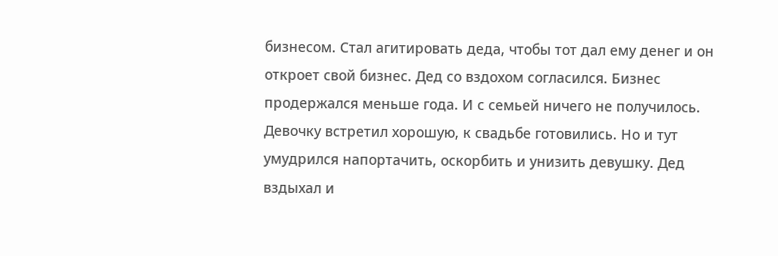бизнесом. Стал агитировать деда, чтобы тот дал ему денег и он откроет свой бизнес. Дед со вздохом согласился. Бизнес продержался меньше года. И с семьей ничего не получилось. Девочку встретил хорошую, к свадьбе готовились. Но и тут умудрился напортачить, оскорбить и унизить девушку. Дед вздыхал и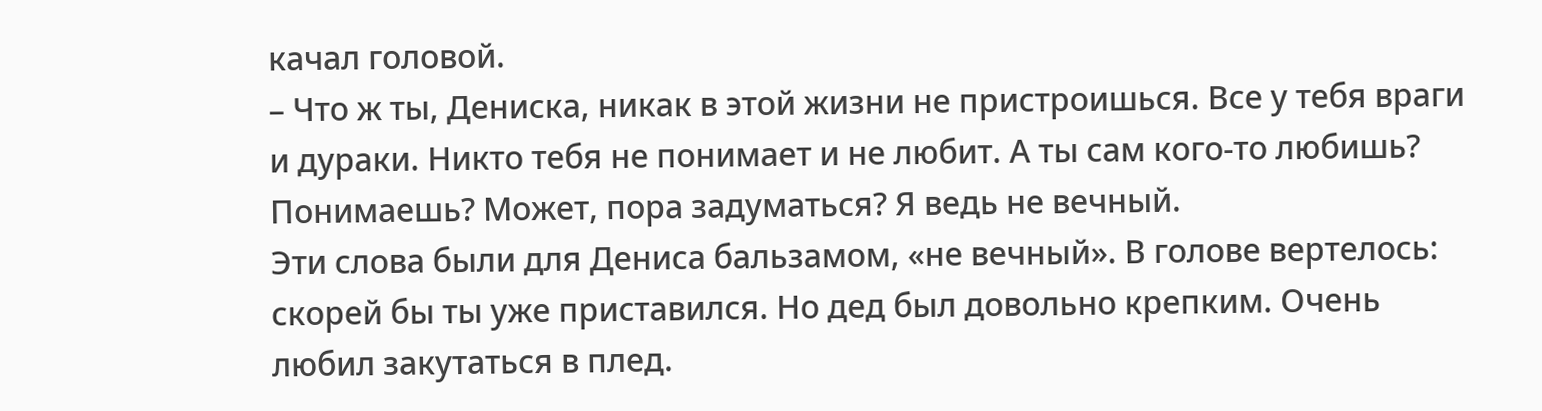качал головой.
– Что ж ты, Дениска, никак в этой жизни не пристроишься. Все у тебя враги и дураки. Никто тебя не понимает и не любит. А ты сам кого-то любишь? Понимаешь? Может, пора задуматься? Я ведь не вечный.
Эти слова были для Дениса бальзамом, «не вечный». В голове вертелось: скорей бы ты уже приставился. Но дед был довольно крепким. Очень любил закутаться в плед.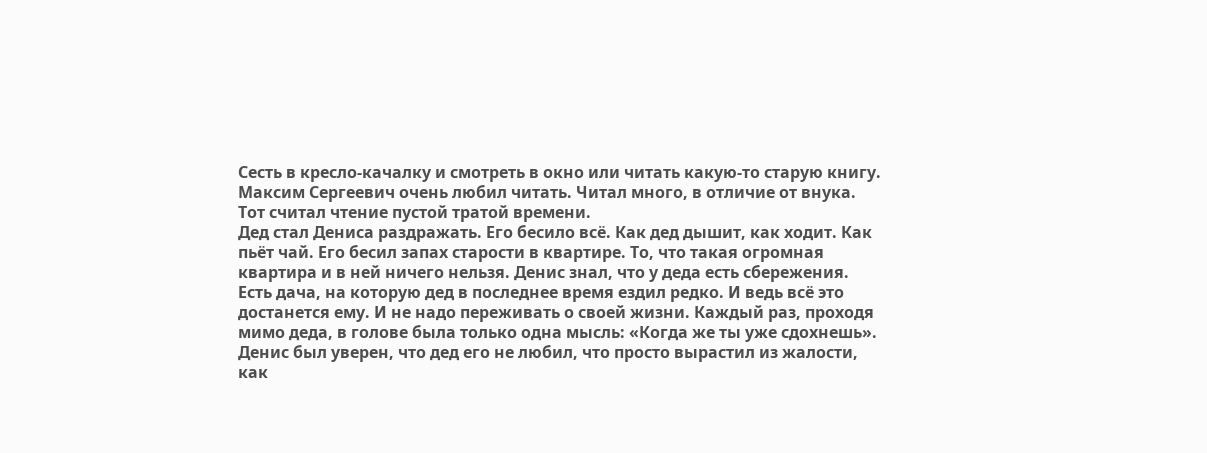Сесть в кресло-качалку и смотреть в окно или читать какую-то старую книгу. Максим Сергеевич очень любил читать. Читал много, в отличие от внука. Тот считал чтение пустой тратой времени.
Дед стал Дениса раздражать. Его бесило всё. Как дед дышит, как ходит. Как пьёт чай. Его бесил запах старости в квартире. То, что такая огромная квартира и в ней ничего нельзя. Денис знал, что у деда есть сбережения. Есть дача, на которую дед в последнее время ездил редко. И ведь всё это достанется ему. И не надо переживать о своей жизни. Каждый раз, проходя мимо деда, в голове была только одна мысль: «Когда же ты уже сдохнешь». Денис был уверен, что дед его не любил, что просто вырастил из жалости, как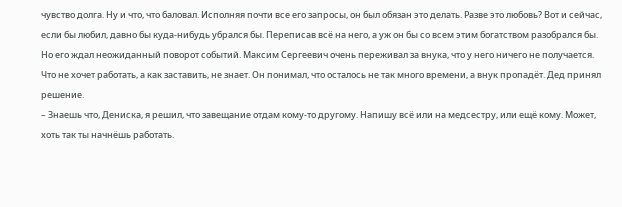чувство долга. Ну и что, что баловал. Исполняя почти все его запросы, он был обязан это делать. Разве это любовь? Вот и сейчас, если бы любил, давно бы куда-нибудь убрался бы. Переписав всё на него, а уж он бы со всем этим богатством разобрался бы.
Но его ждал неожиданный поворот событий. Максим Сергеевич очень переживал за внука, что у него ничего не получается. Что не хочет работать, а как заставить, не знает. Он понимал, что осталось не так много времени, а внук пропадёт. Дед принял решение.
– Знаешь что, Дениска, я решил, что завещание отдам кому-то другому. Напишу всё или на медсестру, или ещё кому. Может, хоть так ты начнёшь работать.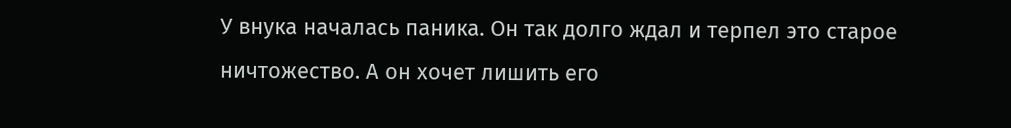У внука началась паника. Он так долго ждал и терпел это старое ничтожество. А он хочет лишить его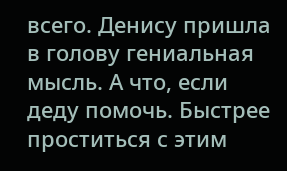всего. Денису пришла в голову гениальная мысль. А что, если деду помочь. Быстрее проститься с этим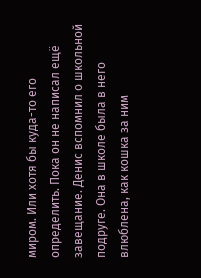миром. Или хотя бы куда-то его определить. Пока он не написал ещё завещание. Денис вспомнил о школьной подруге. Она в школе была в него влюблена, как кошка за ним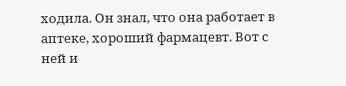ходила. Он знал, что она работает в аптеке, хороший фармацевт. Вот с ней и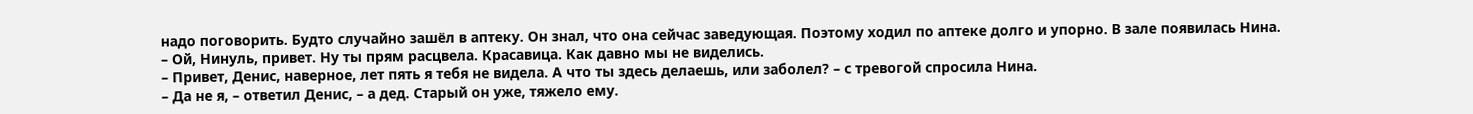надо поговорить. Будто случайно зашёл в аптеку. Он знал, что она сейчас заведующая. Поэтому ходил по аптеке долго и упорно. В зале появилась Нина.
– Ой, Нинуль, привет. Ну ты прям расцвела. Красавица. Как давно мы не виделись.
– Привет, Денис, наверное, лет пять я тебя не видела. А что ты здесь делаешь, или заболел? – с тревогой спросила Нина.
– Да не я, – ответил Денис, – а дед. Старый он уже, тяжело ему.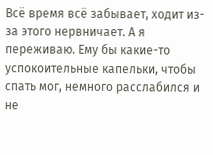Всё время всё забывает, ходит из-за этого нервничает. А я переживаю. Ему бы какие-то успокоительные капельки, чтобы спать мог, немного расслабился и не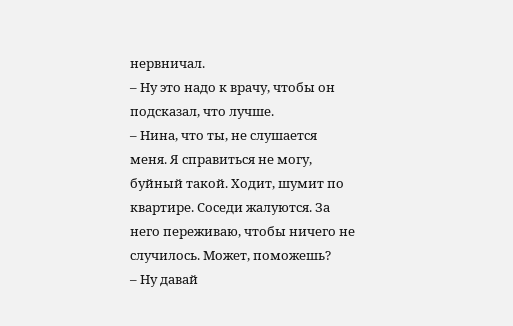нервничал.
– Ну это надо к врачу, чтобы он подсказал, что лучше.
– Нина, что ты, не слушается меня. Я справиться не могу, буйный такой. Ходит, шумит по квартире. Соседи жалуются. За него переживаю, чтобы ничего не случилось. Может, поможешь?
– Ну давай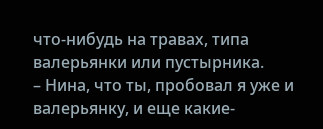что-нибудь на травах, типа валерьянки или пустырника.
– Нина, что ты, пробовал я уже и валерьянку, и еще какие-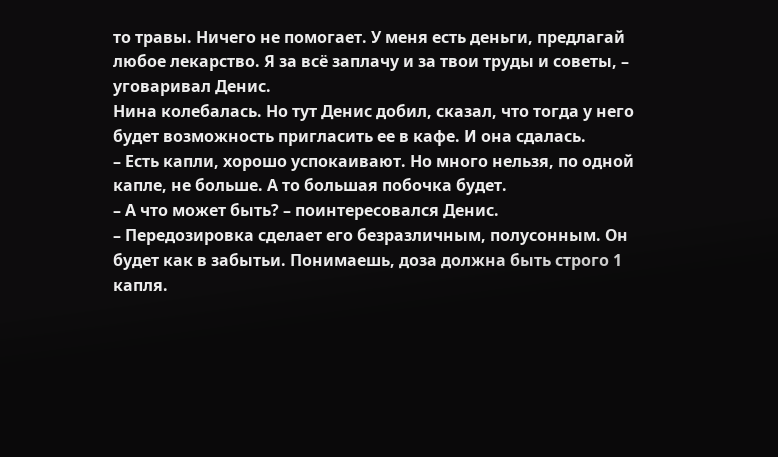то травы. Ничего не помогает. У меня есть деньги, предлагай любое лекарство. Я за всё заплачу и за твои труды и советы, – уговаривал Денис.
Нина колебалась. Но тут Денис добил, сказал, что тогда у него будет возможность пригласить ее в кафе. И она сдалась.
– Есть капли, хорошо успокаивают. Но много нельзя, по одной капле, не больше. А то большая побочка будет.
– А что может быть? – поинтересовался Денис.
– Передозировка сделает его безразличным, полусонным. Он будет как в забытьи. Понимаешь, доза должна быть строго 1 капля.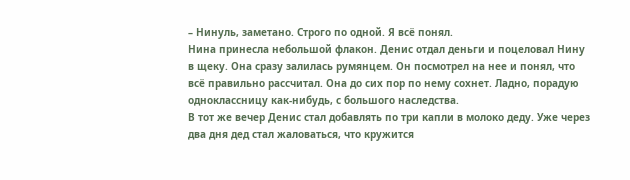– Нинуль, заметано. Строго по одной. Я всё понял.
Нина принесла небольшой флакон. Денис отдал деньги и поцеловал Нину в щеку. Она сразу залилась румянцем. Он посмотрел на нее и понял, что всё правильно рассчитал. Она до сих пор по нему сохнет. Ладно, порадую одноклассницу как-нибудь, с большого наследства.
В тот же вечер Денис стал добавлять по три капли в молоко деду. Уже через два дня дед стал жаловаться, что кружится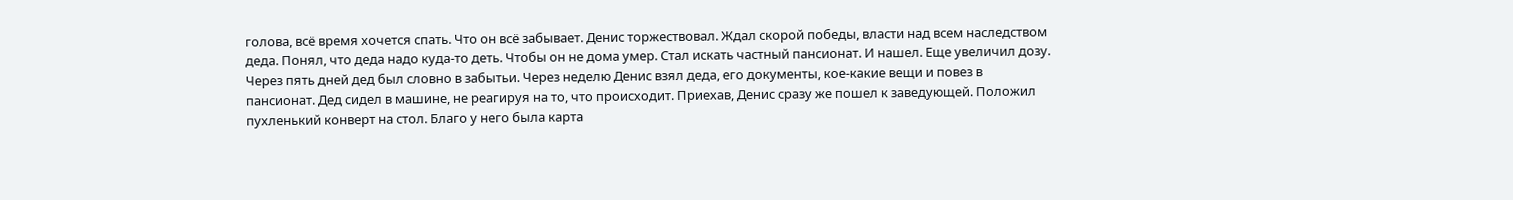голова, всё время хочется спать. Что он всё забывает. Денис торжествовал. Ждал скорой победы, власти над всем наследством деда. Понял, что деда надо куда-то деть. Чтобы он не дома умер. Стал искать частный пансионат. И нашел. Еще увеличил дозу. Через пять дней дед был словно в забытьи. Через неделю Денис взял деда, его документы, кое-какие вещи и повез в пансионат. Дед сидел в машине, не реагируя на то, что происходит. Приехав, Денис сразу же пошел к заведующей. Положил пухленький конверт на стол. Благо у него была карта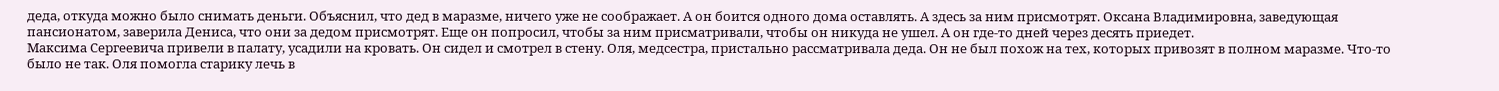деда, откуда можно было снимать деньги. Объяснил, что дед в маразме, ничего уже не соображает. А он боится одного дома оставлять. А здесь за ним присмотрят. Оксана Владимировна, заведующая пансионатом, заверила Дениса, что они за дедом присмотрят. Еще он попросил, чтобы за ним присматривали, чтобы он никуда не ушел. А он где-то дней через десять приедет.
Максима Сергеевича привели в палату, усадили на кровать. Он сидел и смотрел в стену. Оля, медсестра, пристально рассматривала деда. Он не был похож на тех, которых привозят в полном маразме. Что-то было не так. Оля помогла старику лечь в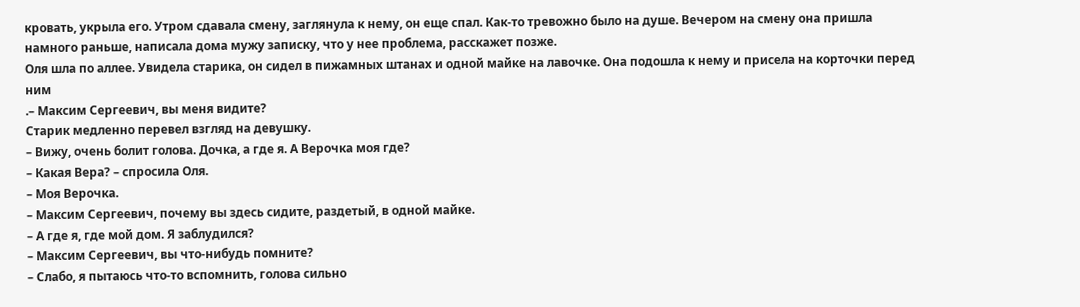кровать, укрыла его. Утром сдавала смену, заглянула к нему, он еще спал. Как-то тревожно было на душе. Вечером на смену она пришла намного раньше, написала дома мужу записку, что у нее проблема, расскажет позже.
Оля шла по аллее. Увидела старика, он сидел в пижамных штанах и одной майке на лавочке. Она подошла к нему и присела на корточки перед ним
.– Максим Сергеевич, вы меня видите?
Старик медленно перевел взгляд на девушку.
– Вижу, очень болит голова. Дочка, а где я. А Верочка моя где?
– Какая Вера? – спросила Оля.
– Моя Верочка.
– Максим Сергеевич, почему вы здесь сидите, раздетый, в одной майке.
– А где я, где мой дом. Я заблудился?
– Максим Сергеевич, вы что-нибудь помните?
– Слабо, я пытаюсь что-то вспомнить, голова сильно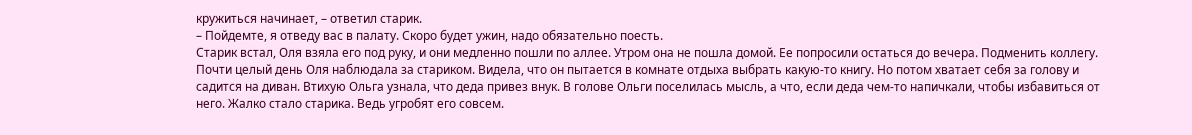кружиться начинает, – ответил старик.
– Пойдемте, я отведу вас в палату. Скоро будет ужин, надо обязательно поесть.
Старик встал, Оля взяла его под руку, и они медленно пошли по аллее. Утром она не пошла домой. Ее попросили остаться до вечера. Подменить коллегу. Почти целый день Оля наблюдала за стариком. Видела, что он пытается в комнате отдыха выбрать какую-то книгу. Но потом хватает себя за голову и садится на диван. Втихую Ольга узнала, что деда привез внук. В голове Ольги поселилась мысль, а что, если деда чем-то напичкали, чтобы избавиться от него. Жалко стало старика. Ведь угробят его совсем.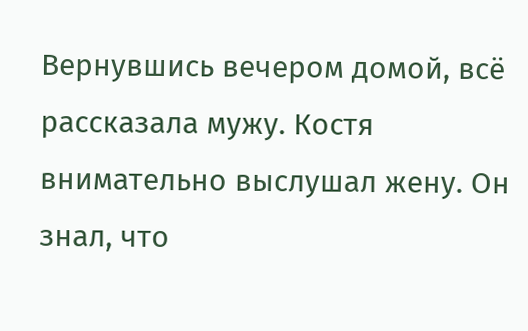Вернувшись вечером домой, всё рассказала мужу. Костя внимательно выслушал жену. Он знал, что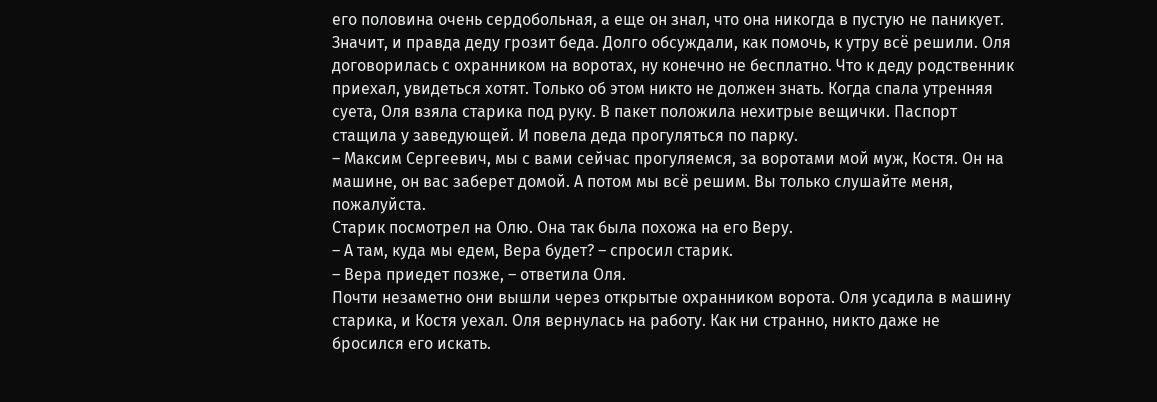его половина очень сердобольная, а еще он знал, что она никогда в пустую не паникует. Значит, и правда деду грозит беда. Долго обсуждали, как помочь, к утру всё решили. Оля договорилась с охранником на воротах, ну конечно не бесплатно. Что к деду родственник приехал, увидеться хотят. Только об этом никто не должен знать. Когда спала утренняя суета, Оля взяла старика под руку. В пакет положила нехитрые вещички. Паспорт стащила у заведующей. И повела деда прогуляться по парку.
– Максим Сергеевич, мы с вами сейчас прогуляемся, за воротами мой муж, Костя. Он на машине, он вас заберет домой. А потом мы всё решим. Вы только слушайте меня, пожалуйста.
Старик посмотрел на Олю. Она так была похожа на его Веру.
– А там, куда мы едем, Вера будет? – спросил старик.
– Вера приедет позже, – ответила Оля.
Почти незаметно они вышли через открытые охранником ворота. Оля усадила в машину старика, и Костя уехал. Оля вернулась на работу. Как ни странно, никто даже не бросился его искать.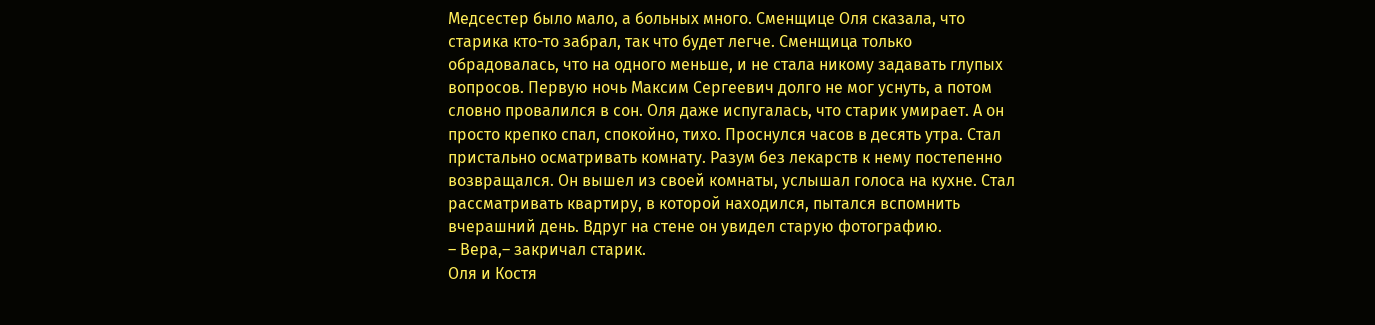Медсестер было мало, а больных много. Сменщице Оля сказала, что старика кто-то забрал, так что будет легче. Сменщица только обрадовалась, что на одного меньше, и не стала никому задавать глупых вопросов. Первую ночь Максим Сергеевич долго не мог уснуть, а потом словно провалился в сон. Оля даже испугалась, что старик умирает. А он просто крепко спал, спокойно, тихо. Проснулся часов в десять утра. Стал пристально осматривать комнату. Разум без лекарств к нему постепенно возвращался. Он вышел из своей комнаты, услышал голоса на кухне. Стал рассматривать квартиру, в которой находился, пытался вспомнить вчерашний день. Вдруг на стене он увидел старую фотографию.
– Вера,– закричал старик.
Оля и Костя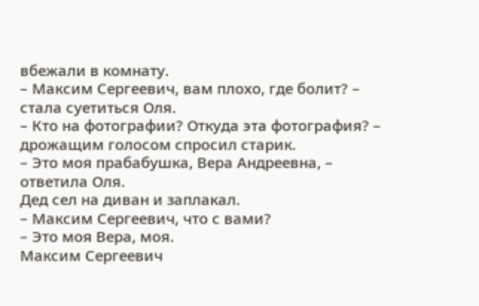вбежали в комнату.
– Максим Сергеевич, вам плохо, где болит? – стала суетиться Оля.
– Кто на фотографии? Откуда эта фотография? – дрожащим голосом спросил старик.
– Это моя прабабушка, Вера Андреевна, – ответила Оля.
Дед сел на диван и заплакал.
– Максим Сергеевич, что с вами?
– Это моя Вера, моя.
Максим Сергеевич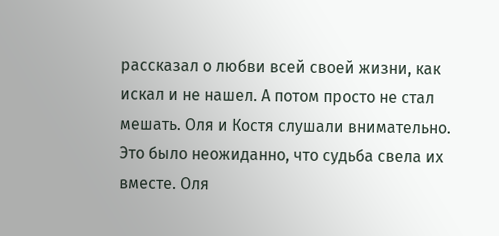рассказал о любви всей своей жизни, как искал и не нашел. А потом просто не стал мешать. Оля и Костя слушали внимательно. Это было неожиданно, что судьба свела их вместе. Оля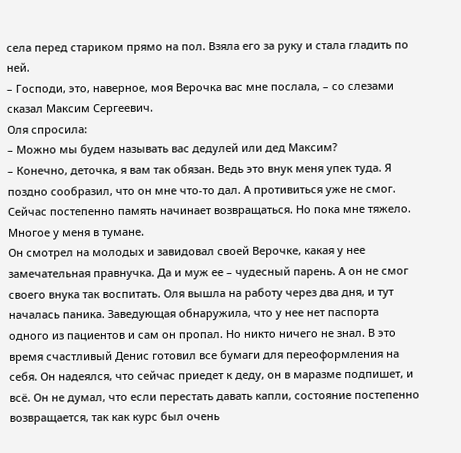села перед стариком прямо на пол. Взяла его за руку и стала гладить по ней.
– Господи, это, наверное, моя Верочка вас мне послала, – со слезами сказал Максим Сергеевич.
Оля спросила:
– Можно мы будем называть вас дедулей или дед Максим?
– Конечно, деточка, я вам так обязан. Ведь это внук меня упек туда. Я поздно сообразил, что он мне что-то дал. А противиться уже не смог. Сейчас постепенно память начинает возвращаться. Но пока мне тяжело. Многое у меня в тумане.
Он смотрел на молодых и завидовал своей Верочке, какая у нее замечательная правнучка. Да и муж ее – чудесный парень. А он не смог своего внука так воспитать. Оля вышла на работу через два дня, и тут началась паника. Заведующая обнаружила, что у нее нет паспорта одного из пациентов и сам он пропал. Но никто ничего не знал. В это время счастливый Денис готовил все бумаги для переоформления на себя. Он надеялся, что сейчас приедет к деду, он в маразме подпишет, и всё. Он не думал, что если перестать давать капли, состояние постепенно возвращается, так как курс был очень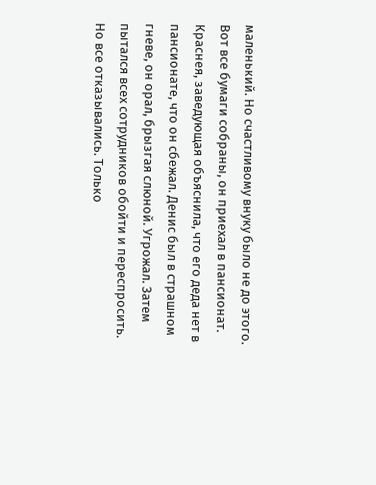маленький. Но счастливому внуку было не до этого.
Вот все бумаги собраны, он приехал в пансионат. Краснея, заведующая объяснила, что его деда нет в пансионате, что он сбежал. Денис был в страшном гневе, он орал, брызгая слюной. Угрожал. Затем пытался всех сотрудников обойти и переспросить. Но все отказывались. Только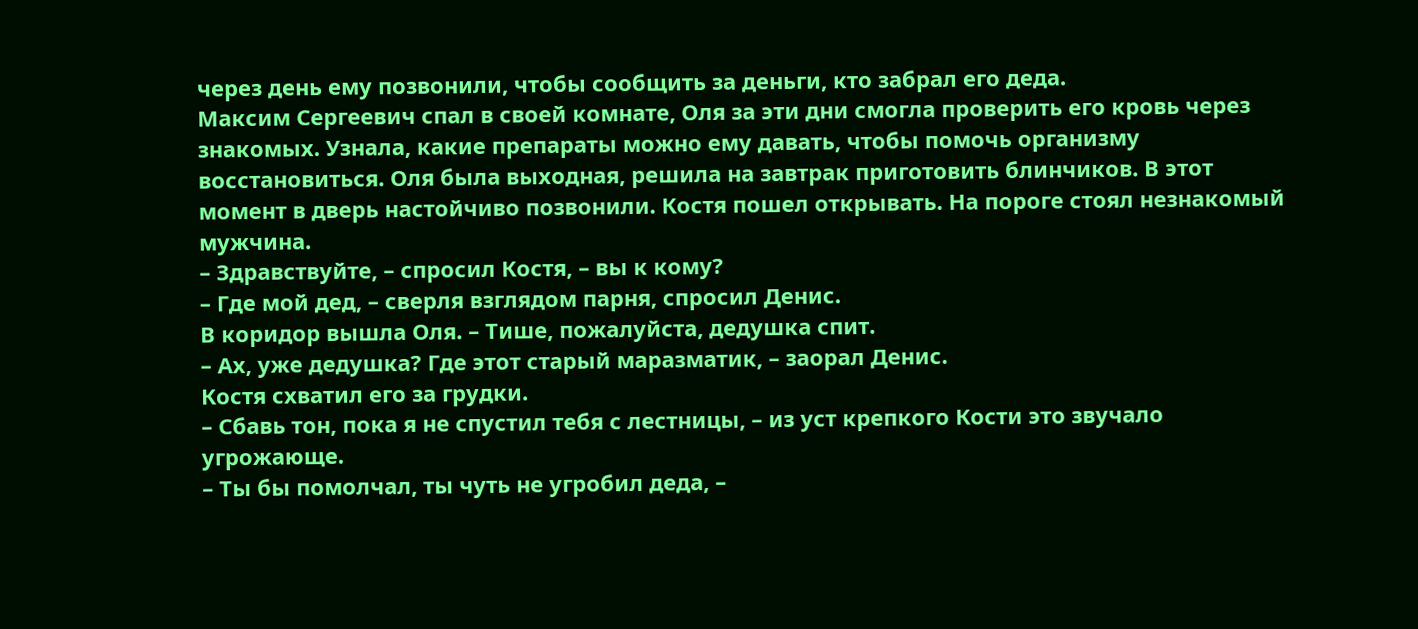через день ему позвонили, чтобы сообщить за деньги, кто забрал его деда.
Максим Сергеевич спал в своей комнате, Оля за эти дни смогла проверить его кровь через знакомых. Узнала, какие препараты можно ему давать, чтобы помочь организму восстановиться. Оля была выходная, решила на завтрак приготовить блинчиков. В этот момент в дверь настойчиво позвонили. Костя пошел открывать. На пороге стоял незнакомый мужчина.
– Здравствуйте, – спросил Костя, – вы к кому?
– Где мой дед, – сверля взглядом парня, спросил Денис.
В коридор вышла Оля. – Тише, пожалуйста, дедушка спит.
– Ах, уже дедушка? Где этот старый маразматик, – заорал Денис.
Костя схватил его за грудки.
– Сбавь тон, пока я не спустил тебя с лестницы, – из уст крепкого Кости это звучало угрожающе.
– Ты бы помолчал, ты чуть не угробил деда, –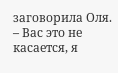заговорила Оля.
– Вас это не касается, я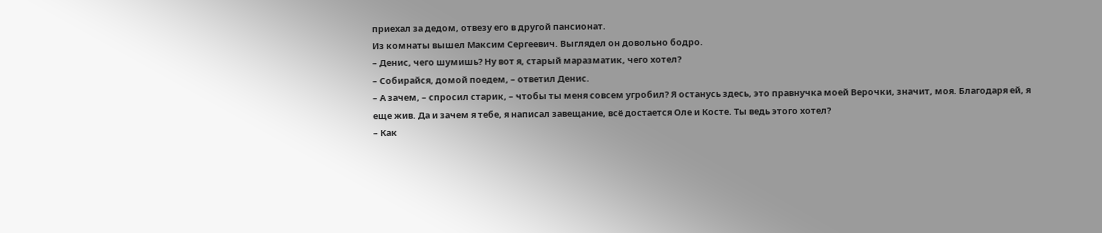приехал за дедом, отвезу его в другой пансионат.
Из комнаты вышел Максим Сергеевич. Выглядел он довольно бодро.
– Денис, чего шумишь? Ну вот я, старый маразматик, чего хотел?
– Собирайся, домой поедем, – ответил Денис.
– А зачем, – спросил старик, – чтобы ты меня совсем угробил? Я останусь здесь, это правнучка моей Верочки, значит, моя. Благодаря ей, я еще жив. Да и зачем я тебе, я написал завещание, всё достается Оле и Косте. Ты ведь этого хотел?
– Как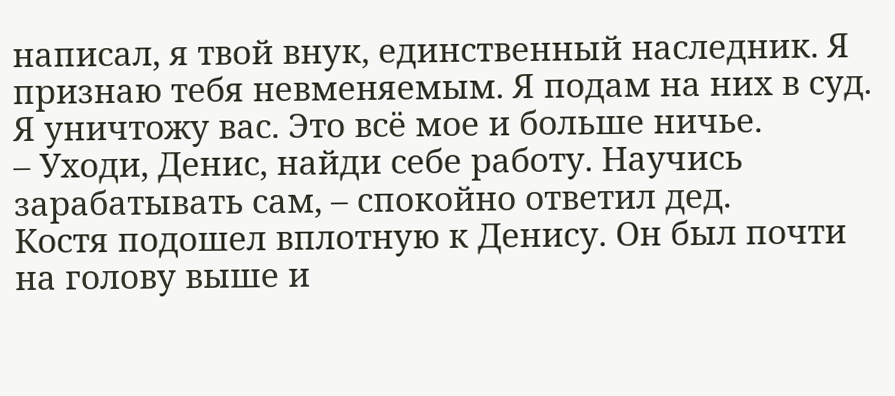написал, я твой внук, единственный наследник. Я признаю тебя невменяемым. Я подам на них в суд. Я уничтожу вас. Это всё мое и больше ничье.
– Уходи, Денис, найди себе работу. Научись зарабатывать сам, – спокойно ответил дед.
Костя подошел вплотную к Денису. Он был почти на голову выше и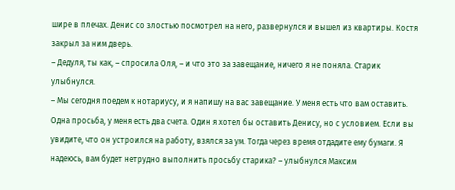шире в плечах. Денис со злостью посмотрел на него, развернулся и вышел из квартиры. Костя закрыл за ним дверь.
– Дедуля, ты как, – спросила Оля, – и что это за завещание, ничего я не поняла. Старик улыбнулся.
– Мы сегодня поедем к нотариусу, и я напишу на вас завещание. У меня есть что вам оставить. Одна просьба, у меня есть два счета. Один я хотел бы оставить Денису, но с условием. Если вы увидите, что он устроился на работу, взялся за ум. Тогда через время отдадите ему бумаги. Я надеюсь, вам будет нетрудно выполнить просьбу старика? – улыбнулся Максим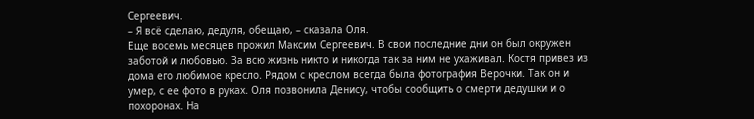Сергеевич.
– Я всё сделаю, дедуля, обещаю, – сказала Оля.
Еще восемь месяцев прожил Максим Сергеевич. В свои последние дни он был окружен заботой и любовью. За всю жизнь никто и никогда так за ним не ухаживал. Костя привез из дома его любимое кресло. Рядом с креслом всегда была фотография Верочки. Так он и умер, с ее фото в руках. Оля позвонила Денису, чтобы сообщить о смерти дедушки и о похоронах. На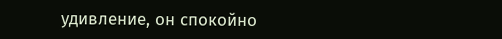удивление, он спокойно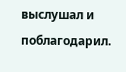выслушал и поблагодарил.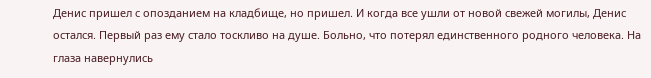Денис пришел с опозданием на кладбище, но пришел. И когда все ушли от новой свежей могилы, Денис остался. Первый раз ему стало тоскливо на душе. Больно, что потерял единственного родного человека. На глаза навернулись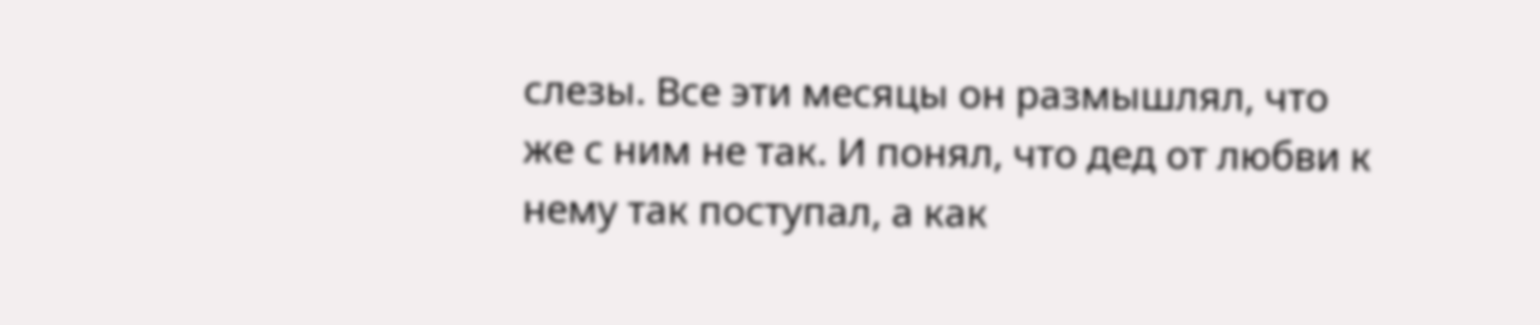слезы. Все эти месяцы он размышлял, что же с ним не так. И понял, что дед от любви к нему так поступал, а как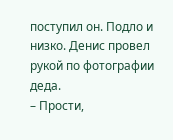поступил он. Подло и низко. Денис провел рукой по фотографии деда.
– Прости,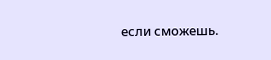если сможешь.